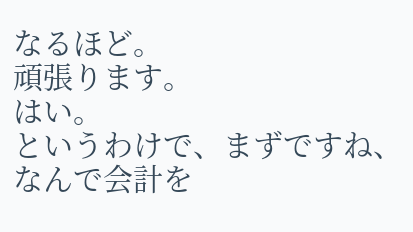なるほど。
頑張ります。
はい。
というわけで、まずですね、なんで会計を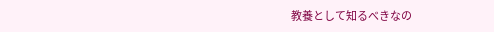教養として知るべきなの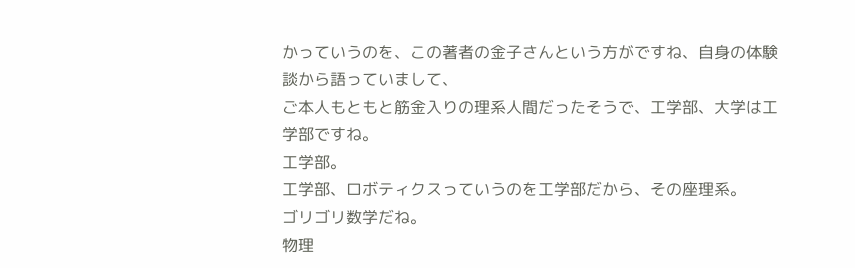かっていうのを、この著者の金子さんという方がですね、自身の体験談から語っていまして、
ご本人もともと筋金入りの理系人間だったそうで、工学部、大学は工学部ですね。
工学部。
工学部、ロボティクスっていうのを工学部だから、その座理系。
ゴリゴリ数学だね。
物理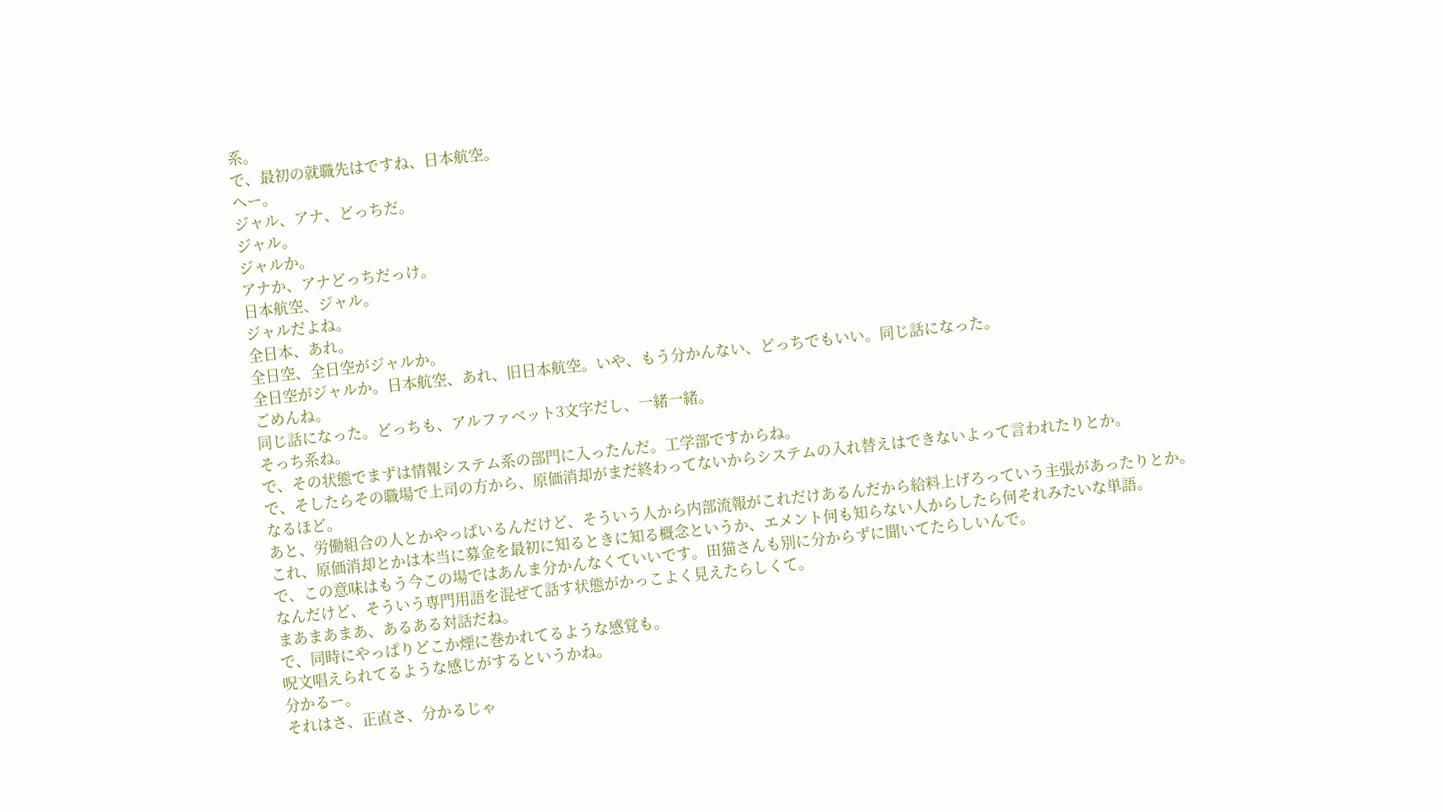系。
で、最初の就職先はですね、日本航空。
へー。
ジャル、アナ、どっちだ。
ジャル。
ジャルか。
アナか、アナどっちだっけ。
日本航空、ジャル。
ジャルだよね。
全日本、あれ。
全日空、全日空がジャルか。
全日空がジャルか。日本航空、あれ、旧日本航空。いや、もう分かんない、どっちでもいい。同じ話になった。
ごめんね。
同じ話になった。どっちも、アルファベット3文字だし、一緒一緒。
そっち系ね。
で、その状態でまずは情報システム系の部門に入ったんだ。工学部ですからね。
で、そしたらその職場で上司の方から、原価消却がまだ終わってないからシステムの入れ替えはできないよって言われたりとか。
なるほど。
あと、労働組合の人とかやっぱいるんだけど、そういう人から内部流報がこれだけあるんだから給料上げろっていう主張があったりとか。
これ、原価消却とかは本当に募金を最初に知るときに知る概念というか、エメント何も知らない人からしたら何それみたいな単語。
で、この意味はもう今この場ではあんま分かんなくていいです。田猫さんも別に分からずに聞いてたらしいんで。
なんだけど、そういう専門用語を混ぜて話す状態がかっこよく見えたらしくて。
まあまあまあ、あるある対話だね。
で、同時にやっぱりどこか煙に巻かれてるような感覚も。
呪文唱えられてるような感じがするというかね。
分かるー。
それはさ、正直さ、分かるじゃ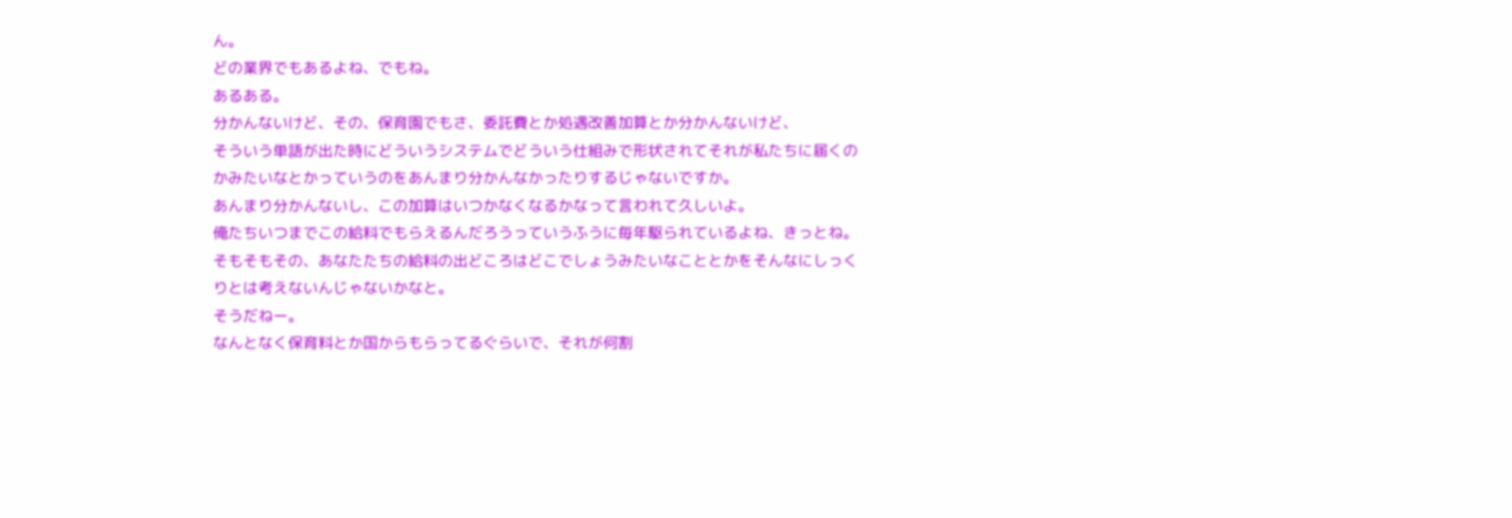ん。
どの業界でもあるよね、でもね。
あるある。
分かんないけど、その、保育園でもさ、委託費とか処遇改善加算とか分かんないけど、
そういう単語が出た時にどういうシステムでどういう仕組みで形状されてそれが私たちに届くのかみたいなとかっていうのをあんまり分かんなかったりするじゃないですか。
あんまり分かんないし、この加算はいつかなくなるかなって言われて久しいよ。
俺たちいつまでこの給料でもらえるんだろうっていうふうに毎年駆られているよね、きっとね。
そもそもその、あなたたちの給料の出どころはどこでしょうみたいなこととかをそんなにしっくりとは考えないんじゃないかなと。
そうだねー。
なんとなく保育料とか国からもらってるぐらいで、それが何割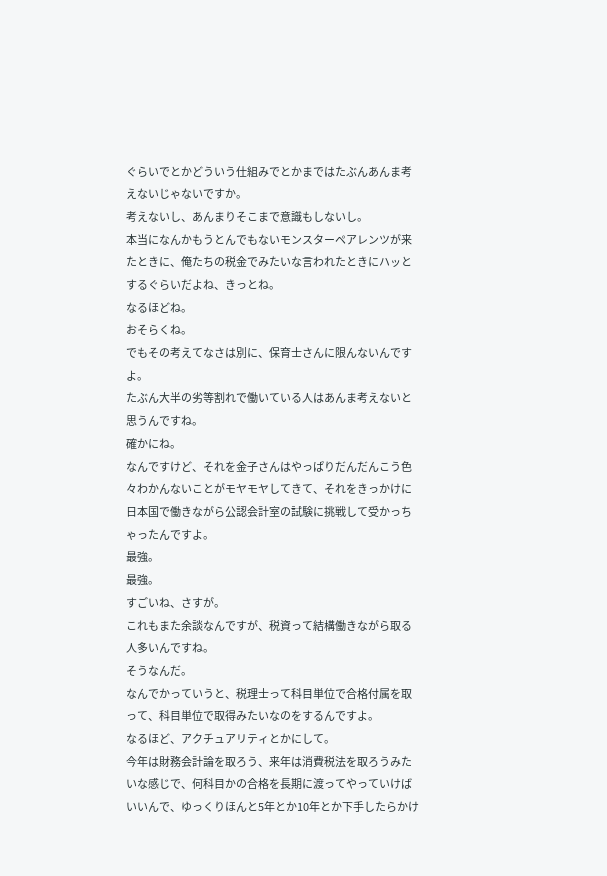ぐらいでとかどういう仕組みでとかまではたぶんあんま考えないじゃないですか。
考えないし、あんまりそこまで意識もしないし。
本当になんかもうとんでもないモンスターペアレンツが来たときに、俺たちの税金でみたいな言われたときにハッとするぐらいだよね、きっとね。
なるほどね。
おそらくね。
でもその考えてなさは別に、保育士さんに限んないんですよ。
たぶん大半の劣等割れで働いている人はあんま考えないと思うんですね。
確かにね。
なんですけど、それを金子さんはやっぱりだんだんこう色々わかんないことがモヤモヤしてきて、それをきっかけに日本国で働きながら公認会計室の試験に挑戦して受かっちゃったんですよ。
最強。
最強。
すごいね、さすが。
これもまた余談なんですが、税資って結構働きながら取る人多いんですね。
そうなんだ。
なんでかっていうと、税理士って科目単位で合格付属を取って、科目単位で取得みたいなのをするんですよ。
なるほど、アクチュアリティとかにして。
今年は財務会計論を取ろう、来年は消費税法を取ろうみたいな感じで、何科目かの合格を長期に渡ってやっていけばいいんで、ゆっくりほんと5年とか10年とか下手したらかけ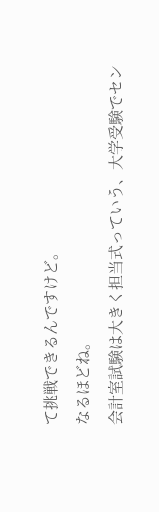て挑戦できるんですけど。
なるほどね。
会計室試験は大きく担当式っていう、大学受験でセン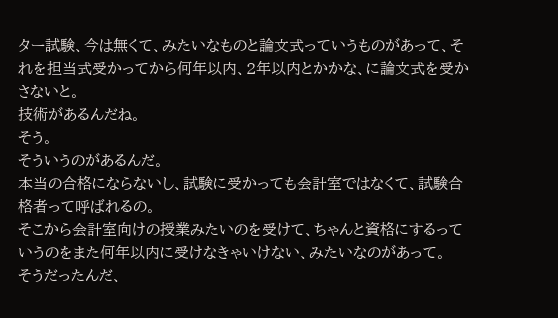ター試験、今は無くて、みたいなものと論文式っていうものがあって、それを担当式受かってから何年以内、2年以内とかかな、に論文式を受かさないと。
技術があるんだね。
そう。
そういうのがあるんだ。
本当の合格にならないし、試験に受かっても会計室ではなくて、試験合格者って呼ばれるの。
そこから会計室向けの授業みたいのを受けて、ちゃんと資格にするっていうのをまた何年以内に受けなきゃいけない、みたいなのがあって。
そうだったんだ、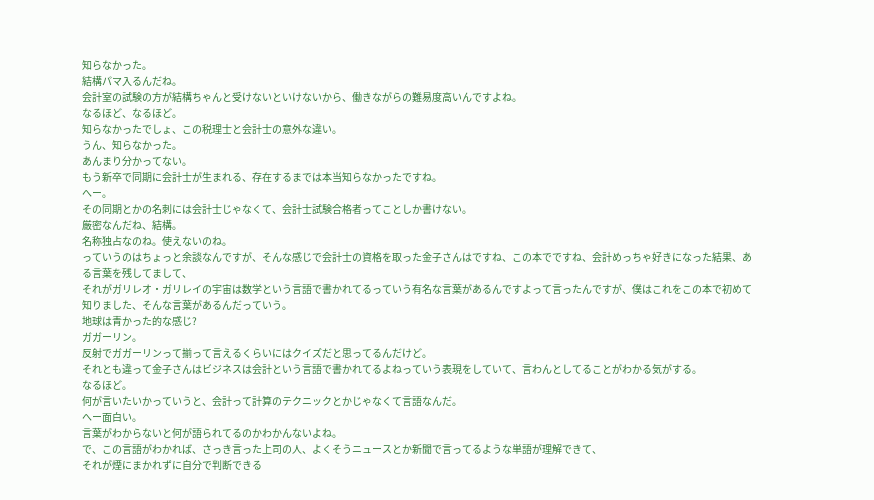知らなかった。
結構パマ入るんだね。
会計室の試験の方が結構ちゃんと受けないといけないから、働きながらの難易度高いんですよね。
なるほど、なるほど。
知らなかったでしょ、この税理士と会計士の意外な違い。
うん、知らなかった。
あんまり分かってない。
もう新卒で同期に会計士が生まれる、存在するまでは本当知らなかったですね。
へー。
その同期とかの名刺には会計士じゃなくて、会計士試験合格者ってことしか書けない。
厳密なんだね、結構。
名称独占なのね。使えないのね。
っていうのはちょっと余談なんですが、そんな感じで会計士の資格を取った金子さんはですね、この本でですね、会計めっちゃ好きになった結果、ある言葉を残してまして、
それがガリレオ・ガリレイの宇宙は数学という言語で書かれてるっていう有名な言葉があるんですよって言ったんですが、僕はこれをこの本で初めて知りました、そんな言葉があるんだっていう。
地球は青かった的な感じ?
ガガーリン。
反射でガガーリンって揃って言えるくらいにはクイズだと思ってるんだけど。
それとも違って金子さんはビジネスは会計という言語で書かれてるよねっていう表現をしていて、言わんとしてることがわかる気がする。
なるほど。
何が言いたいかっていうと、会計って計算のテクニックとかじゃなくて言語なんだ。
へー面白い。
言葉がわからないと何が語られてるのかわかんないよね。
で、この言語がわかれば、さっき言った上司の人、よくそうニュースとか新聞で言ってるような単語が理解できて、
それが煙にまかれずに自分で判断できる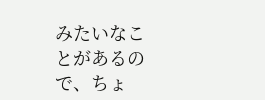みたいなことがあるので、ちょ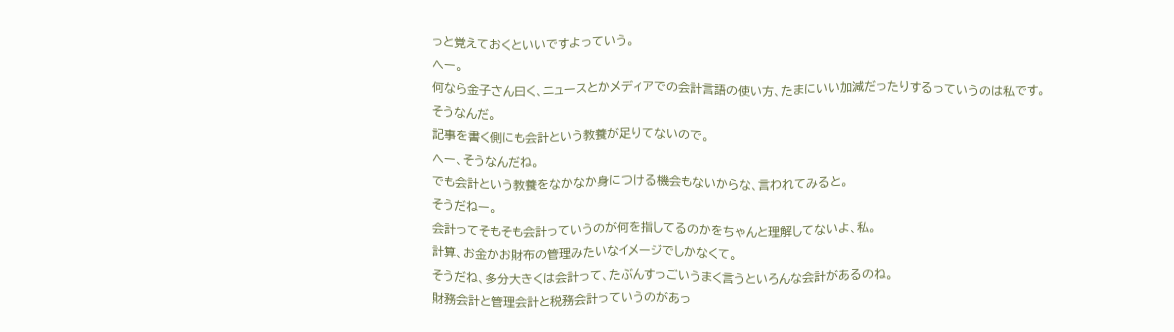っと覚えておくといいですよっていう。
へー。
何なら金子さん曰く、ニュースとかメディアでの会計言語の使い方、たまにいい加減だったりするっていうのは私です。
そうなんだ。
記事を書く側にも会計という教養が足りてないので。
へー、そうなんだね。
でも会計という教養をなかなか身につける機会もないからな、言われてみると。
そうだねー。
会計ってそもそも会計っていうのが何を指してるのかをちゃんと理解してないよ、私。
計算、お金かお財布の管理みたいなイメージでしかなくて。
そうだね、多分大きくは会計って、たぶんすっごいうまく言うといろんな会計があるのね。
財務会計と管理会計と税務会計っていうのがあっ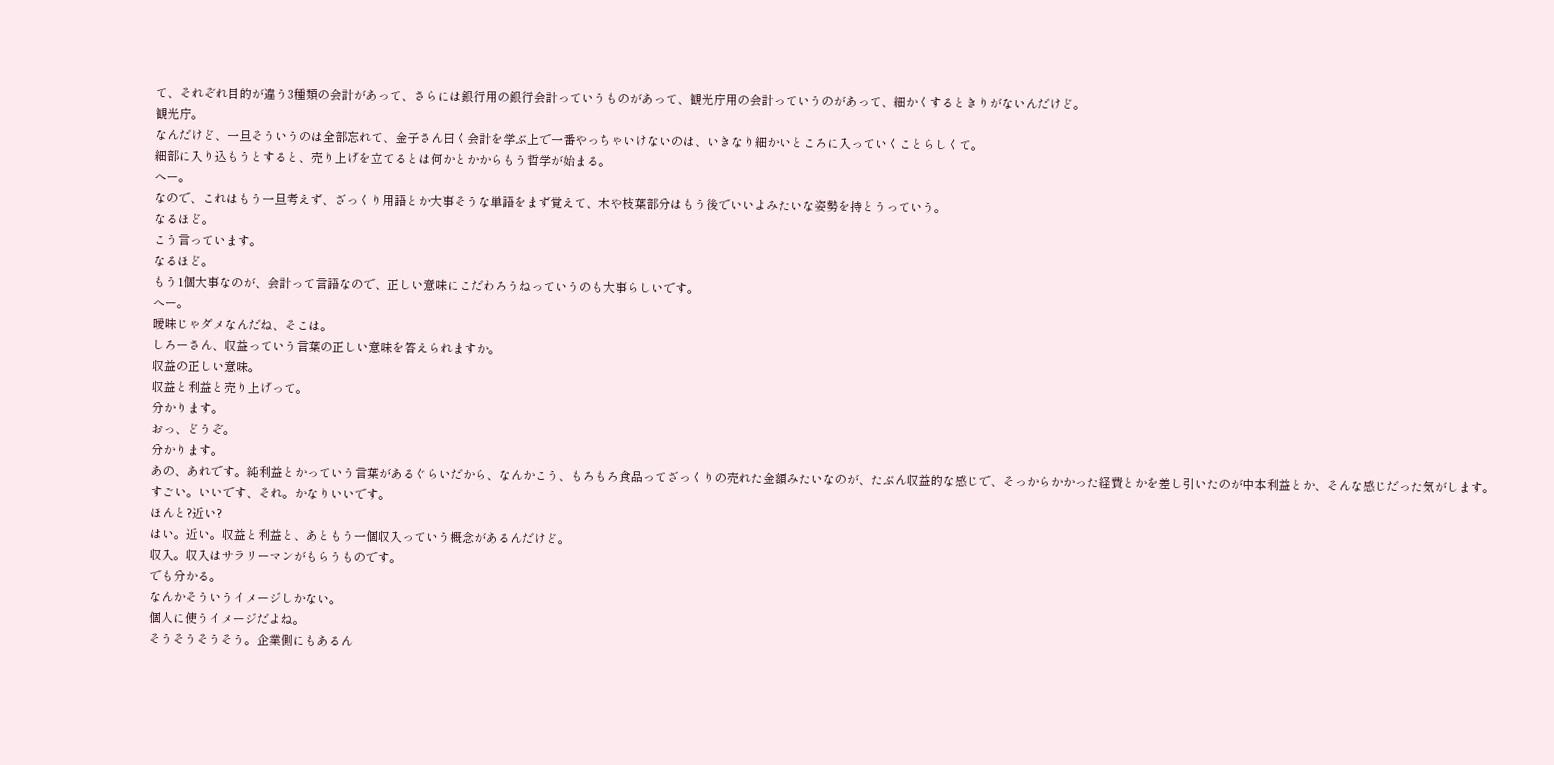て、それぞれ目的が違う3種類の会計があって、さらには銀行用の銀行会計っていうものがあって、観光庁用の会計っていうのがあって、細かくするときりがないんだけど。
観光庁。
なんだけど、一旦そういうのは全部忘れて、金子さん曰く会計を学ぶ上で一番やっちゃいけないのは、いきなり細かいところに入っていくことらしくて。
細部に入り込もうとすると、売り上げを立てるとは何かとかからもう哲学が始まる。
へー。
なので、これはもう一旦考えず、ざっくり用語とか大事そうな単語をまず覚えて、木や枝葉部分はもう後でいいよみたいな姿勢を持とうっていう。
なるほど。
こう言っています。
なるほど。
もう1個大事なのが、会計って言語なので、正しい意味にこだわろうねっていうのも大事らしいです。
へー。
曖昧じゃダメなんだね、そこは。
しろーさん、収益っていう言葉の正しい意味を答えられますか。
収益の正しい意味。
収益と利益と売り上げって。
分かります。
おっ、どうぞ。
分かります。
あの、あれです。純利益とかっていう言葉があるぐらいだから、なんかこう、もろもろ食品ってざっくりの売れた金額みたいなのが、たぶん収益的な感じで、そっからかかった経費とかを差し引いたのが中本利益とか、そんな感じだった気がします。
すごい。いいです、それ。かなりいいです。
ほんと?近い?
はい。近い。収益と利益と、あともう一個収入っていう概念があるんだけど。
収入。収入はサラリーマンがもらうものです。
でも分かる。
なんかそういうイメージしかない。
個人に使うイメージだよね。
そうそうそうそう。企業側にもあるん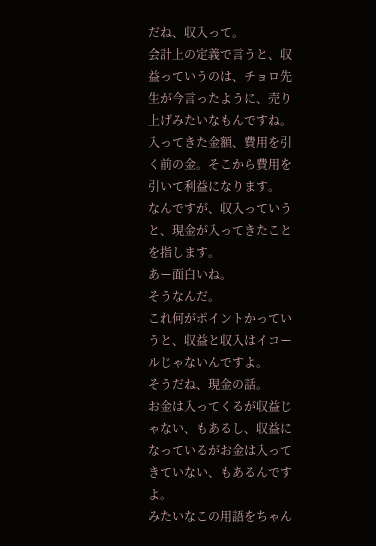だね、収入って。
会計上の定義で言うと、収益っていうのは、チョロ先生が今言ったように、売り上げみたいなもんですね。
入ってきた金額、費用を引く前の金。そこから費用を引いて利益になります。
なんですが、収入っていうと、現金が入ってきたことを指します。
あー面白いね。
そうなんだ。
これ何がポイントかっていうと、収益と収入はイコールじゃないんですよ。
そうだね、現金の話。
お金は入ってくるが収益じゃない、もあるし、収益になっているがお金は入ってきていない、もあるんですよ。
みたいなこの用語をちゃん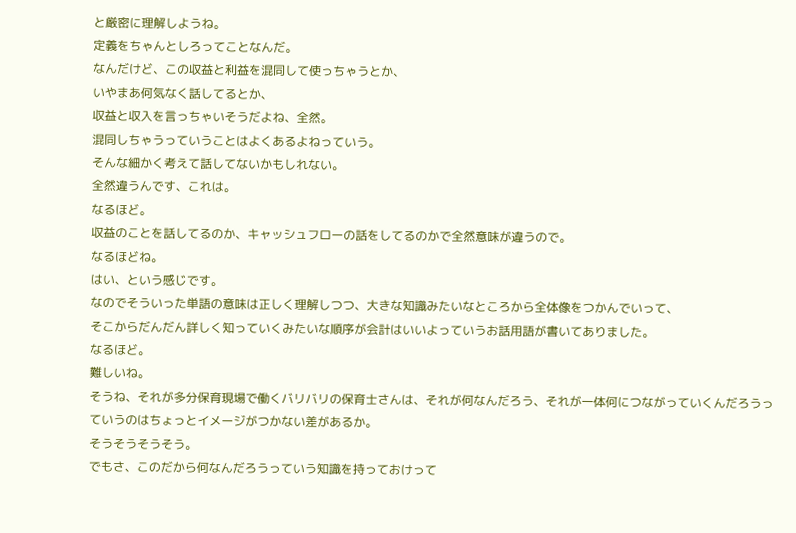と厳密に理解しようね。
定義をちゃんとしろってことなんだ。
なんだけど、この収益と利益を混同して使っちゃうとか、
いやまあ何気なく話してるとか、
収益と収入を言っちゃいそうだよね、全然。
混同しちゃうっていうことはよくあるよねっていう。
そんな細かく考えて話してないかもしれない。
全然違うんです、これは。
なるほど。
収益のことを話してるのか、キャッシュフローの話をしてるのかで全然意味が違うので。
なるほどね。
はい、という感じです。
なのでそういった単語の意味は正しく理解しつつ、大きな知識みたいなところから全体像をつかんでいって、
そこからだんだん詳しく知っていくみたいな順序が会計はいいよっていうお話用語が書いてありました。
なるほど。
難しいね。
そうね、それが多分保育現場で働くバリバリの保育士さんは、それが何なんだろう、それが一体何につながっていくんだろうっていうのはちょっとイメージがつかない差があるか。
そうそうそうそう。
でもさ、このだから何なんだろうっていう知識を持っておけって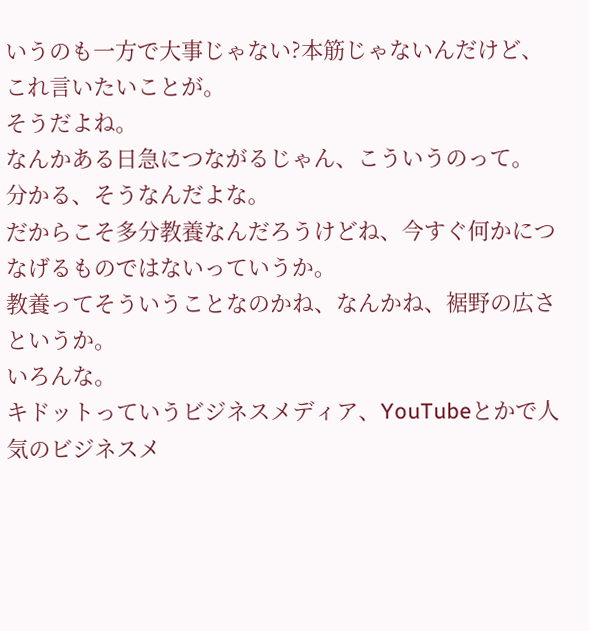いうのも一方で大事じゃない?本筋じゃないんだけど、これ言いたいことが。
そうだよね。
なんかある日急につながるじゃん、こういうのって。
分かる、そうなんだよな。
だからこそ多分教養なんだろうけどね、今すぐ何かにつなげるものではないっていうか。
教養ってそういうことなのかね、なんかね、裾野の広さというか。
いろんな。
キドットっていうビジネスメディア、YouTubeとかで人気のビジネスメ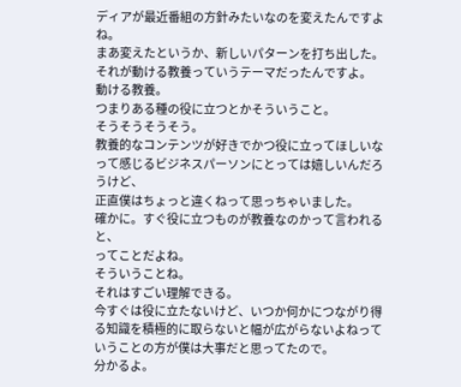ディアが最近番組の方針みたいなのを変えたんですよね。
まあ変えたというか、新しいパターンを打ち出した。
それが動ける教養っていうテーマだったんですよ。
動ける教養。
つまりある種の役に立つとかそういうこと。
そうそうそうそう。
教養的なコンテンツが好きでかつ役に立ってほしいなって感じるビジネスパーソンにとっては嬉しいんだろうけど、
正直僕はちょっと違くねって思っちゃいました。
確かに。すぐ役に立つものが教養なのかって言われると、
ってことだよね。
そういうことね。
それはすごい理解できる。
今すぐは役に立たないけど、いつか何かにつながり得る知識を積極的に取らないと幅が広がらないよねっていうことの方が僕は大事だと思ってたので。
分かるよ。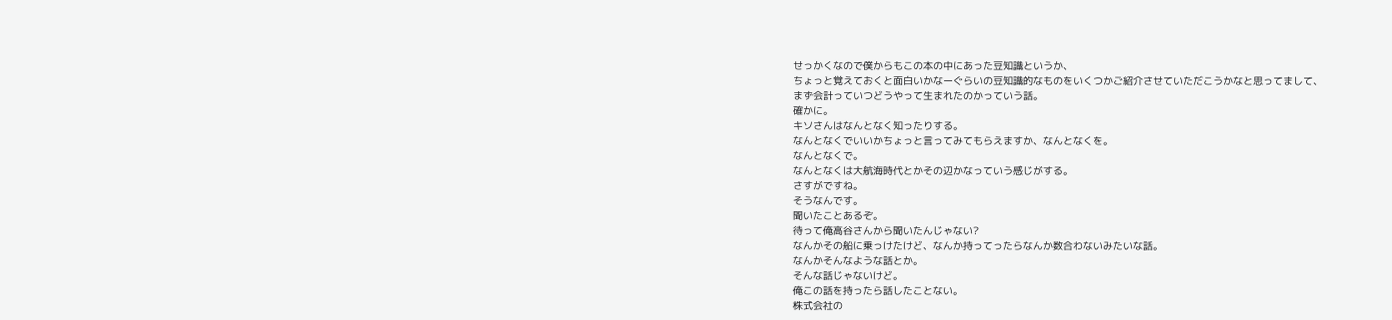せっかくなので僕からもこの本の中にあった豆知識というか、
ちょっと覚えておくと面白いかなーぐらいの豆知識的なものをいくつかご紹介させていただこうかなと思ってまして、
まず会計っていつどうやって生まれたのかっていう話。
確かに。
キソさんはなんとなく知ったりする。
なんとなくでいいかちょっと言ってみてもらえますか、なんとなくを。
なんとなくで。
なんとなくは大航海時代とかその辺かなっていう感じがする。
さすがですね。
そうなんです。
聞いたことあるぞ。
待って俺高谷さんから聞いたんじゃない?
なんかその船に乗っけたけど、なんか持ってったらなんか数合わないみたいな話。
なんかそんなような話とか。
そんな話じゃないけど。
俺この話を持ったら話したことない。
株式会社の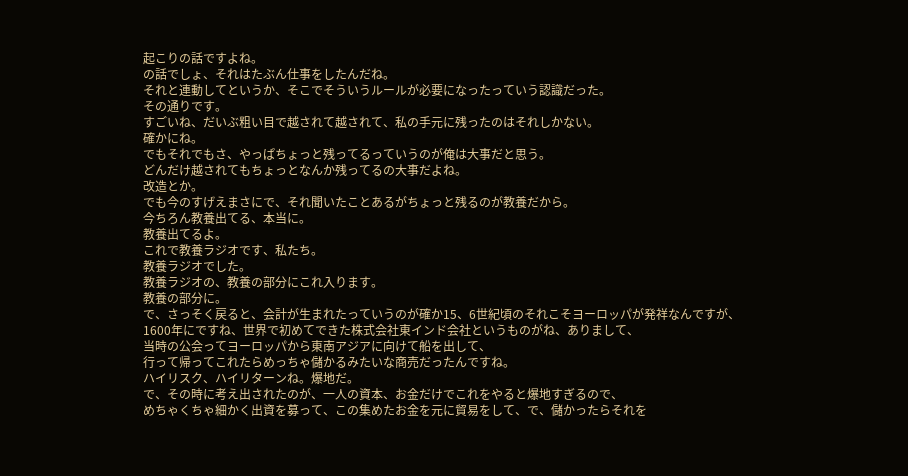起こりの話ですよね。
の話でしょ、それはたぶん仕事をしたんだね。
それと連動してというか、そこでそういうルールが必要になったっていう認識だった。
その通りです。
すごいね、だいぶ粗い目で越されて越されて、私の手元に残ったのはそれしかない。
確かにね。
でもそれでもさ、やっぱちょっと残ってるっていうのが俺は大事だと思う。
どんだけ越されてもちょっとなんか残ってるの大事だよね。
改造とか。
でも今のすげえまさにで、それ聞いたことあるがちょっと残るのが教養だから。
今ちろん教養出てる、本当に。
教養出てるよ。
これで教養ラジオです、私たち。
教養ラジオでした。
教養ラジオの、教養の部分にこれ入ります。
教養の部分に。
で、さっそく戻ると、会計が生まれたっていうのが確か15、6世紀頃のそれこそヨーロッパが発祥なんですが、
1600年にですね、世界で初めてできた株式会社東インド会社というものがね、ありまして、
当時の公会ってヨーロッパから東南アジアに向けて船を出して、
行って帰ってこれたらめっちゃ儲かるみたいな商売だったんですね。
ハイリスク、ハイリターンね。爆地だ。
で、その時に考え出されたのが、一人の資本、お金だけでこれをやると爆地すぎるので、
めちゃくちゃ細かく出資を募って、この集めたお金を元に貿易をして、で、儲かったらそれを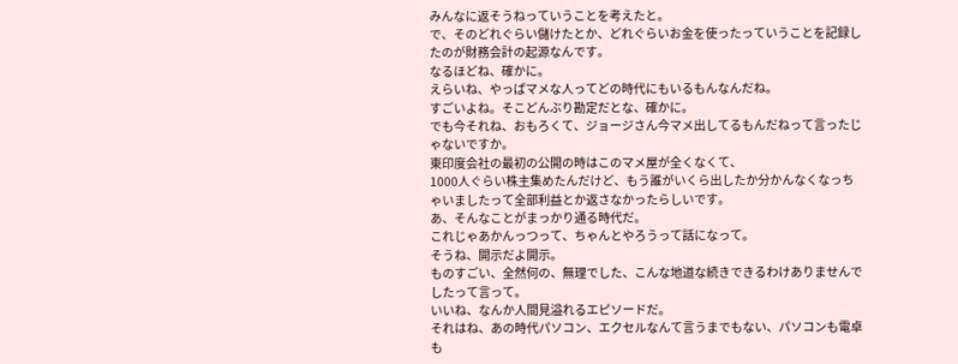みんなに返そうねっていうことを考えたと。
で、そのどれぐらい儲けたとか、どれぐらいお金を使ったっていうことを記録したのが財務会計の起源なんです。
なるほどね、確かに。
えらいね、やっぱマメな人ってどの時代にもいるもんなんだね。
すごいよね。そこどんぶり勘定だとな、確かに。
でも今それね、おもろくて、ジョージさん今マメ出してるもんだねって言ったじゃないですか。
東印度会社の最初の公開の時はこのマメ屋が全くなくて、
1000人ぐらい株主集めたんだけど、もう誰がいくら出したか分かんなくなっちゃいましたって全部利益とか返さなかったらしいです。
あ、そんなことがまっかり通る時代だ。
これじゃあかんっつって、ちゃんとやろうって話になって。
そうね、開示だよ開示。
ものすごい、全然何の、無理でした、こんな地道な続きできるわけありませんでしたって言って。
いいね、なんか人間見溢れるエピソードだ。
それはね、あの時代パソコン、エクセルなんて言うまでもない、パソコンも電卓も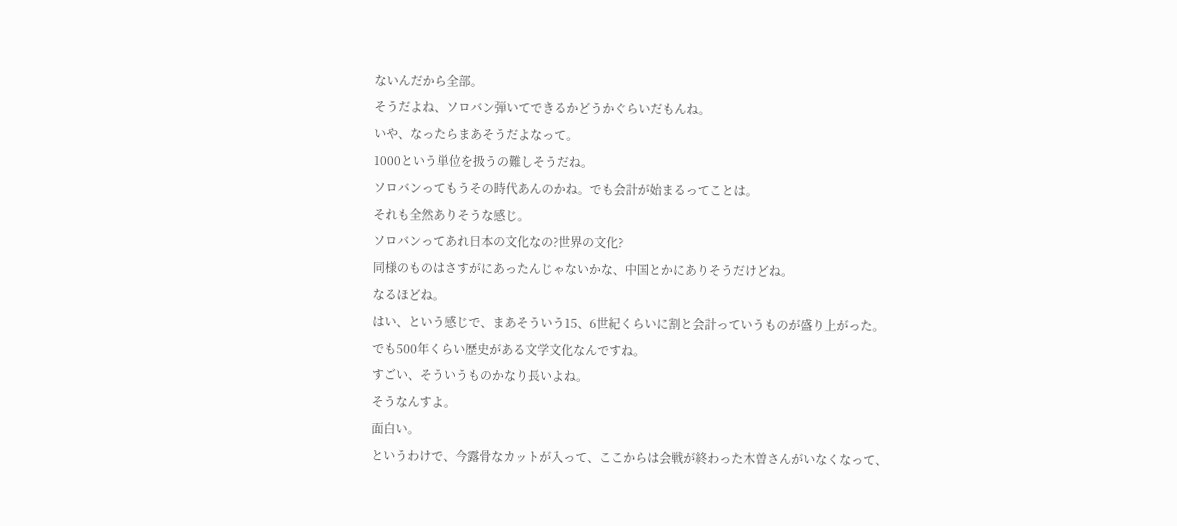ないんだから全部。
そうだよね、ソロバン弾いてできるかどうかぐらいだもんね。
いや、なったらまあそうだよなって。
1000という単位を扱うの難しそうだね。
ソロバンってもうその時代あんのかね。でも会計が始まるってことは。
それも全然ありそうな感じ。
ソロバンってあれ日本の文化なの?世界の文化?
同様のものはさすがにあったんじゃないかな、中国とかにありそうだけどね。
なるほどね。
はい、という感じで、まあそういう15、6世紀くらいに割と会計っていうものが盛り上がった。
でも500年くらい歴史がある文学文化なんですね。
すごい、そういうものかなり長いよね。
そうなんすよ。
面白い。
というわけで、今露骨なカットが入って、ここからは会戦が終わった木曽さんがいなくなって、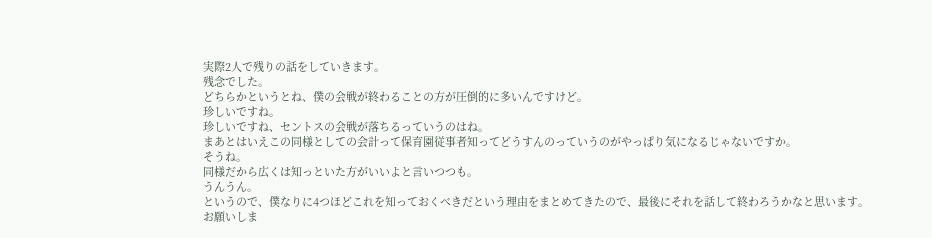実際2人で残りの話をしていきます。
残念でした。
どちらかというとね、僕の会戦が終わることの方が圧倒的に多いんですけど。
珍しいですね。
珍しいですね、セントスの会戦が落ちるっていうのはね。
まあとはいえこの同様としての会計って保育園従事者知ってどうすんのっていうのがやっぱり気になるじゃないですか。
そうね。
同様だから広くは知っといた方がいいよと言いつつも。
うんうん。
というので、僕なりに4つほどこれを知っておくべきだという理由をまとめてきたので、最後にそれを話して終わろうかなと思います。
お願いしま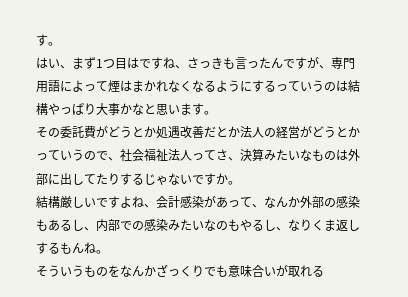す。
はい、まず1つ目はですね、さっきも言ったんですが、専門用語によって煙はまかれなくなるようにするっていうのは結構やっぱり大事かなと思います。
その委託費がどうとか処遇改善だとか法人の経営がどうとかっていうので、社会福祉法人ってさ、決算みたいなものは外部に出してたりするじゃないですか。
結構厳しいですよね、会計感染があって、なんか外部の感染もあるし、内部での感染みたいなのもやるし、なりくま返しするもんね。
そういうものをなんかざっくりでも意味合いが取れる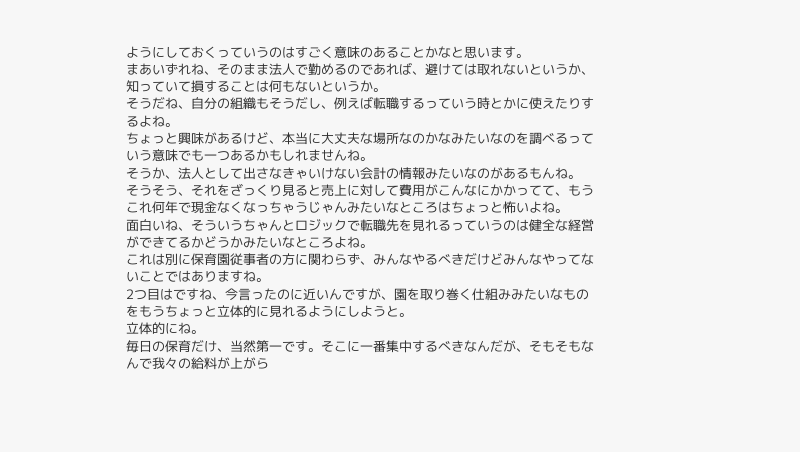ようにしておくっていうのはすごく意味のあることかなと思います。
まあいずれね、そのまま法人で勤めるのであれば、避けては取れないというか、知っていて損することは何もないというか。
そうだね、自分の組織もそうだし、例えば転職するっていう時とかに使えたりするよね。
ちょっと興味があるけど、本当に大丈夫な場所なのかなみたいなのを調べるっていう意味でも一つあるかもしれませんね。
そうか、法人として出さなきゃいけない会計の情報みたいなのがあるもんね。
そうそう、それをざっくり見ると売上に対して費用がこんなにかかってて、もうこれ何年で現金なくなっちゃうじゃんみたいなところはちょっと怖いよね。
面白いね、そういうちゃんとロジックで転職先を見れるっていうのは健全な経営ができてるかどうかみたいなところよね。
これは別に保育園従事者の方に関わらず、みんなやるべきだけどみんなやってないことではありますね。
2つ目はですね、今言ったのに近いんですが、園を取り巻く仕組みみたいなものをもうちょっと立体的に見れるようにしようと。
立体的にね。
毎日の保育だけ、当然第一です。そこに一番集中するべきなんだが、そもそもなんで我々の給料が上がら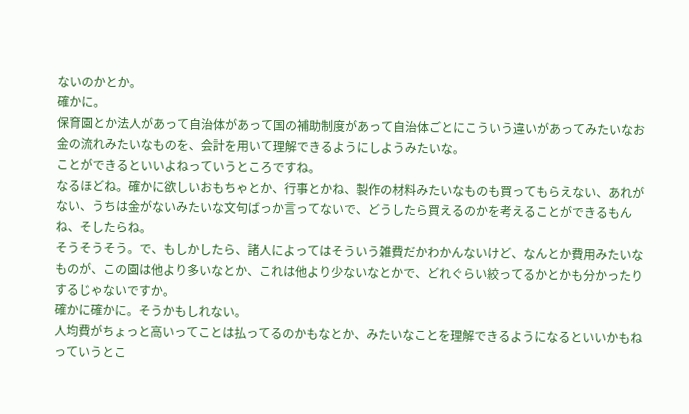ないのかとか。
確かに。
保育園とか法人があって自治体があって国の補助制度があって自治体ごとにこういう違いがあってみたいなお金の流れみたいなものを、会計を用いて理解できるようにしようみたいな。
ことができるといいよねっていうところですね。
なるほどね。確かに欲しいおもちゃとか、行事とかね、製作の材料みたいなものも買ってもらえない、あれがない、うちは金がないみたいな文句ばっか言ってないで、どうしたら買えるのかを考えることができるもんね、そしたらね。
そうそうそう。で、もしかしたら、諸人によってはそういう雑費だかわかんないけど、なんとか費用みたいなものが、この園は他より多いなとか、これは他より少ないなとかで、どれぐらい絞ってるかとかも分かったりするじゃないですか。
確かに確かに。そうかもしれない。
人均費がちょっと高いってことは払ってるのかもなとか、みたいなことを理解できるようになるといいかもねっていうとこ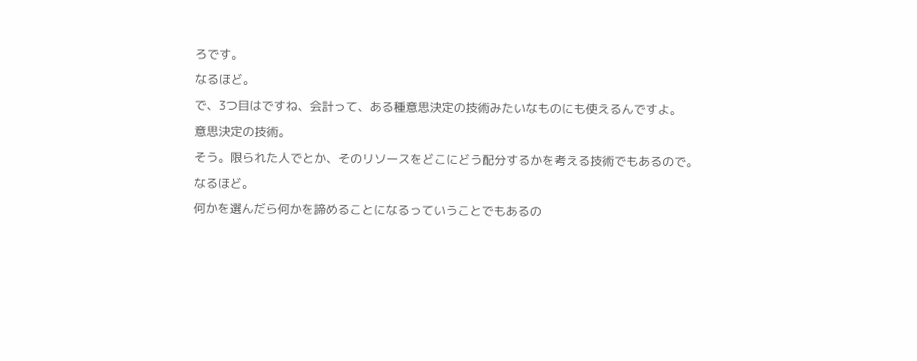ろです。
なるほど。
で、3つ目はですね、会計って、ある種意思決定の技術みたいなものにも使えるんですよ。
意思決定の技術。
そう。限られた人でとか、そのリソースをどこにどう配分するかを考える技術でもあるので。
なるほど。
何かを選んだら何かを諦めることになるっていうことでもあるの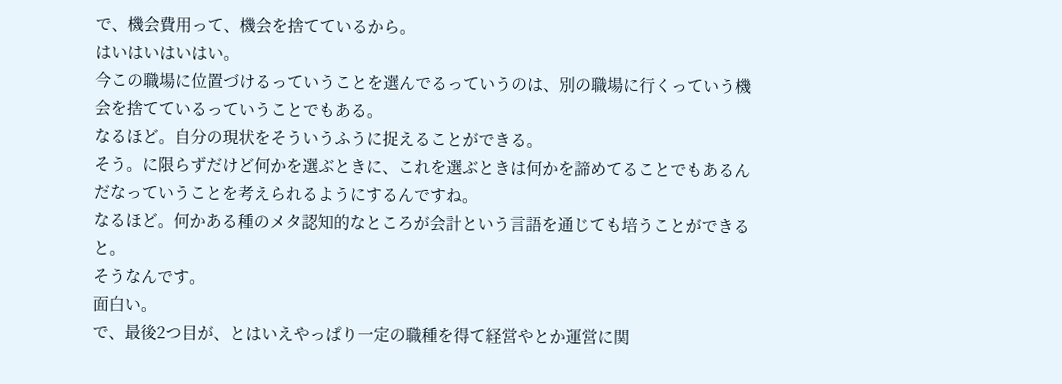で、機会費用って、機会を捨てているから。
はいはいはいはい。
今この職場に位置づけるっていうことを選んでるっていうのは、別の職場に行くっていう機会を捨てているっていうことでもある。
なるほど。自分の現状をそういうふうに捉えることができる。
そう。に限らずだけど何かを選ぶときに、これを選ぶときは何かを諦めてることでもあるんだなっていうことを考えられるようにするんですね。
なるほど。何かある種のメタ認知的なところが会計という言語を通じても培うことができると。
そうなんです。
面白い。
で、最後2つ目が、とはいえやっぱり一定の職種を得て経営やとか運営に関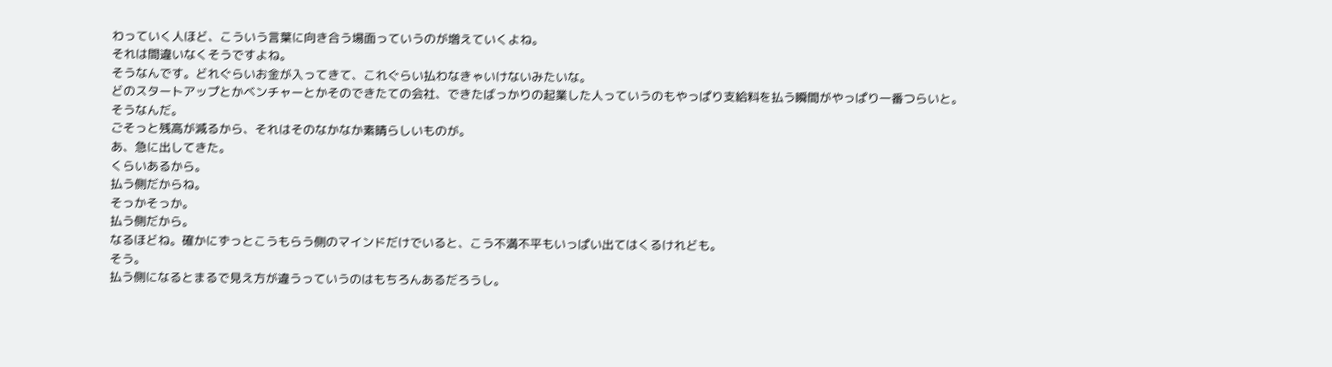わっていく人ほど、こういう言葉に向き合う場面っていうのが増えていくよね。
それは間違いなくそうですよね。
そうなんです。どれぐらいお金が入ってきて、これぐらい払わなきゃいけないみたいな。
どのスタートアップとかベンチャーとかそのできたての会社、できたばっかりの起業した人っていうのもやっぱり支給料を払う瞬間がやっぱり一番つらいと。
そうなんだ。
ごそっと残高が減るから、それはそのなかなか素晴らしいものが。
あ、急に出してきた。
くらいあるから。
払う側だからね。
そっかそっか。
払う側だから。
なるほどね。確かにずっとこうもらう側のマインドだけでいると、こう不満不平もいっぱい出てはくるけれども。
そう。
払う側になるとまるで見え方が違うっていうのはもちろんあるだろうし。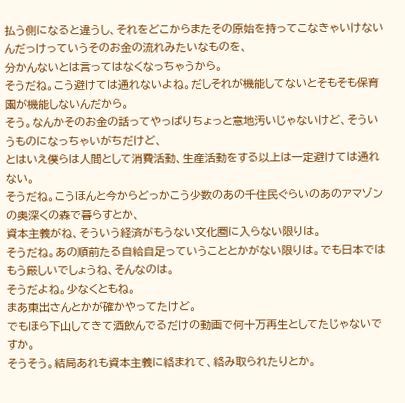払う側になると違うし、それをどこからまたその原始を持ってこなきゃいけないんだっけっていうそのお金の流れみたいなものを、
分かんないとは言ってはなくなっちゃうから。
そうだね。こう避けては通れないよね。だしそれが機能してないとそもそも保育園が機能しないんだから。
そう。なんかそのお金の話ってやっぱりちょっと意地汚いじゃないけど、そういうものになっちゃいがちだけど、
とはいえ僕らは人間として消費活動、生産活動をする以上は一定避けては通れない。
そうだね。こうほんと今からどっかこう少数のあの千住民ぐらいのあのアマゾンの奥深くの森で暮らすとか、
資本主義がね、そういう経済がもうない文化圏に入らない限りは。
そうだね。あの順前たる自給自足っていうこととかがない限りは。でも日本ではもう厳しいでしょうね、そんなのは。
そうだよね。少なくともね。
まあ東出さんとかが確かやってたけど。
でもほら下山してきて酒飲んでるだけの動画で何十万再生としてたじゃないですか。
そうそう。結局あれも資本主義に絡まれて、絡み取られたりとか。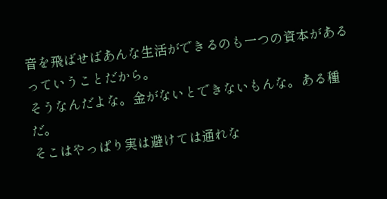音を飛ばせばあんな生活ができるのも一つの資本があるっていうことだから。
そうなんだよな。金がないとできないもんな。ある種だ。
そこはやっぱり実は避けては通れな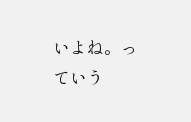いよね。っていう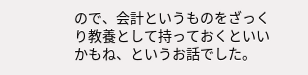ので、会計というものをざっくり教養として持っておくといいかもね、というお話でした。